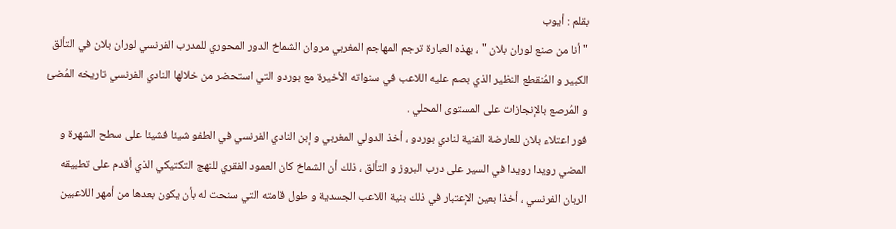بقلم : أيوب
" أنا من صنع لوران بلان " ، بهذه العبارة ترجم المهاجم المغربي مروان الشماخ الدور المحوري للمدرب الفرنسي لوران بلان في التألق الكبير و المُنقطع النظير الذي بصم عليه اللاعب في سنواته الأخيرة مع بوردو التي استحضر من خلالها النادي الفرنسي تاريخه المُضئ و المُرصع بالإنجازات على المستوى المحلي .
فور اعتلاء بلان للعارضة الفنية لنادي بوردو ، أخذ الدولي المغربي و إبن النادي الفرنسي في الطفو شيئا فشيئا على سطح الشهرة و المضي رويدا رويدا في السير على درب البروز و التألق ، ذلك أن الشماخ كان العمود الفقري للنهج التكتيكي الذي أقدم على تطبيقه الربان الفرنسي ، أخذا بعين الإعتبار في ذلك بنية اللاعب الجسدية و طول قامته التي سنحت له بأن يكون بعدها من أمهر اللاعبين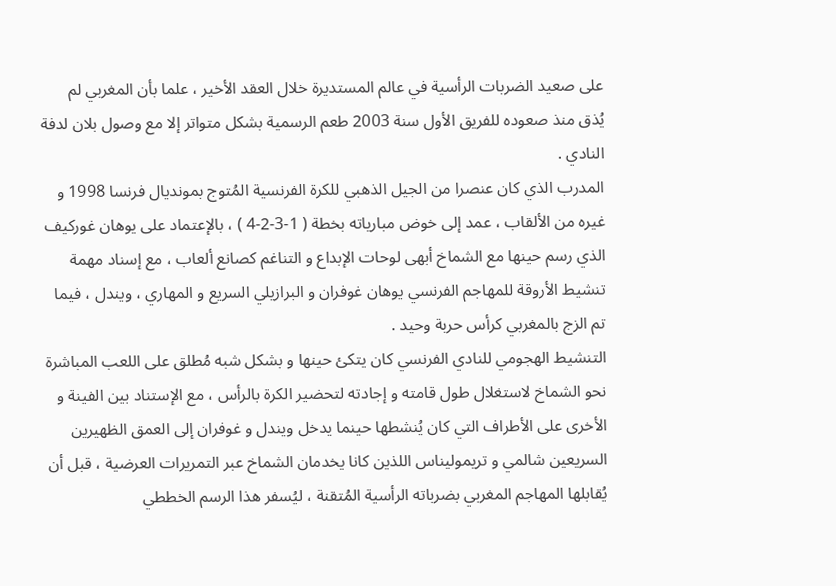على صعيد الضربات الرأسية في عالم المستديرة خلال العقد الأخير ، علما بأن المغربي لم يُذق منذ صعوده للفريق الأول سنة 2003 طعم الرسمية بشكل متواتر إلا مع وصول بلان لدفة النادي .
المدرب الذي كان عنصرا من الجيل الذهبي للكرة الفرنسية المُتوج بمونديال فرنسا 1998 و غيره من الألقاب ، عمد إلى خوض مبارياته بخطة ( 1-3-2-4 ) ، بالإعتماد على يوهان غوركيف الذي رسم حينها مع الشماخ أبهى لوحات الإبداع و التناغم كصانع ألعاب ، مع إسناد مهمة تنشيط الأروقة للمهاجم الفرنسي يوهان غوفران و البرازيلي السريع و المهاري ، ويندل ، فيما تم الزج بالمغربي كرأس حربة وحيد .
التنشيط الهجومي للنادي الفرنسي كان يتكئ حينها و بشكل شبه مُطلق على اللعب المباشرة نحو الشماخ لاستغلال طول قامته و إجادته لتحضير الكرة بالرأس ، مع الإستناد بين الفينة و الأخرى على الأطراف التي كان يُنشطها حينما يدخل ويندل و غوفران إلى العمق الظهيرين السريعين شالمي و تريموليناس اللذين كانا يخدمان الشماخ عبر التمريرات العرضية ، قبل أن يُقابلها المهاجم المغربي بضرباته الرأسية المُتقنة ، ليُسفر هذا الرسم الخططي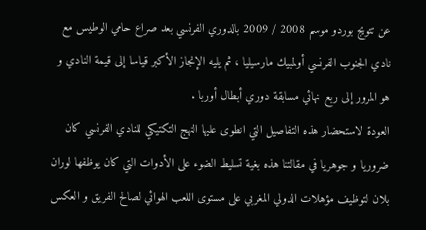عن تتويج بوردو موسم 2008 / 2009 بالدوري الفرنسي بعد صراع حامي الوطيس مع نادي الجنوب الفرنسي أولمبيك مارسيليا ، ثم يليه الإنجاز الأكبر قياسا إلى قيمة النادي و هو المرور إلى ربع نهائي مسابقة دوري أبطال أوربا .
العودة لاستحضار هذه التفاصيل التي انطوى عليها النهج التكتيكي للنادي الفرنسي كان ضروريا و جوهريا في مقالتنا هذه بغية تسليط الضوء على الأدوات التي كان يوظفها لوران بلان لتوظيف مؤهلات الدولي المغربي على مستوى اللعب الهوائي لصالح الفريق و العكس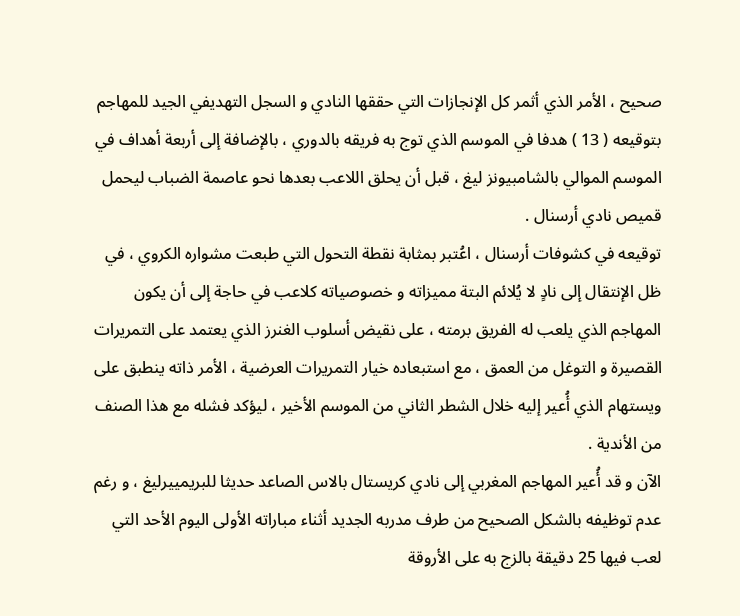صحيح ، الأمر الذي أثمر كل الإنجازات التي حققها النادي و السجل التهديفي الجيد للمهاجم بتوقيعه ( 13 ) هدفا في الموسم الذي توج به فريقه بالدوري ، بالإضافة إلى أربعة أهداف في الموسم الموالي بالشامبيونز ليغ ، قبل أن يحلق اللاعب بعدها نحو عاصمة الضباب ليحمل قميص نادي أرسنال .
توقيعه في كشوفات أرسنال ، اعُتبر بمثابة نقطة التحول التي طبعت مشواره الكروي ، في ظل الإنتقال إلى نادٍ لا يُلائم البتة مميزاته و خصوصياته كلاعب في حاجة إلى أن يكون المهاجم الذي يلعب له الفريق برمته ، على نقيض أسلوب الغنرز الذي يعتمد على التمريرات القصيرة و التوغل من العمق ، مع استبعاده خيار التمريرات العرضية ، الأمر ذاته ينطبق على ويستهام الذي أُعير إليه خلال الشطر الثاني من الموسم الأخير ، ليؤكد فشله مع هذا الصنف من الأندية .
الآن و قد أُعير المهاجم المغربي إلى نادي كريستال بالاس الصاعد حديثا للبريمييرليغ ، و رغم عدم توظيفه بالشكل الصحيح من طرف مدربه الجديد أثناء مباراته الأولى اليوم الأحد التي لعب فيها 25 دقيقة بالزج به على الأروقة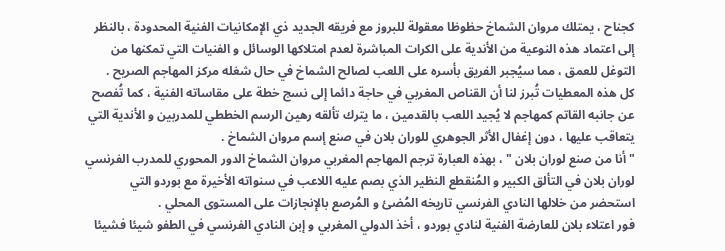كجناح ، يمتلك مروان الشماخ حظوظا معقولة للبروز مع فريقه الجديد ذي الإمكانيات الفنية المحدودة ، بالنظر إلى اعتماد هذه النوعية من الأندية على الكرات المباشرة لعدم امتلاكها الوسائل و الفنيات التي تمكنها من التوغل للعمق ، مما سيُجبر الفريق بأسره على اللعب لصالح الشماخ في حال شغله مركز المهاجم الصريح .
كل هذه المعطيات تُبرز لنا أن القناص المغربي في حاجة دائما إلى نسج خطة على مقاساته الفنية ، كما تُفصح عن جانبه القاتم كمهاجم لا يُجيد اللعب بالقدمين ، ما يترك تألقه رهين الرسم الخططي للمدربين و الأندية التي يتعاقب عليها ، دون إغفال الأثر الجوهري للوران بلان في صنع إسم مروان الشماخ .
" أنا من صنع لوران بلان " ، بهذه العبارة ترجم المهاجم المغربي مروان الشماخ الدور المحوري للمدرب الفرنسي لوران بلان في التألق الكبير و المُنقطع النظير الذي بصم عليه اللاعب في سنواته الأخيرة مع بوردو التي استحضر من خلالها النادي الفرنسي تاريخه المُضئ و المُرصع بالإنجازات على المستوى المحلي .
فور اعتلاء بلان للعارضة الفنية لنادي بوردو ، أخذ الدولي المغربي و إبن النادي الفرنسي في الطفو شيئا فشيئا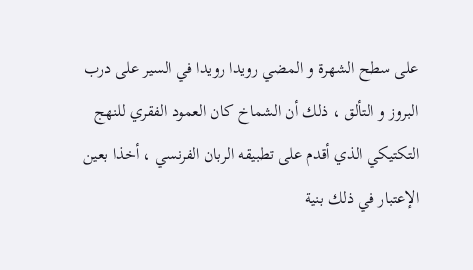على سطح الشهرة و المضي رويدا رويدا في السير على درب البروز و التألق ، ذلك أن الشماخ كان العمود الفقري للنهج التكتيكي الذي أقدم على تطبيقه الربان الفرنسي ، أخذا بعين الإعتبار في ذلك بنية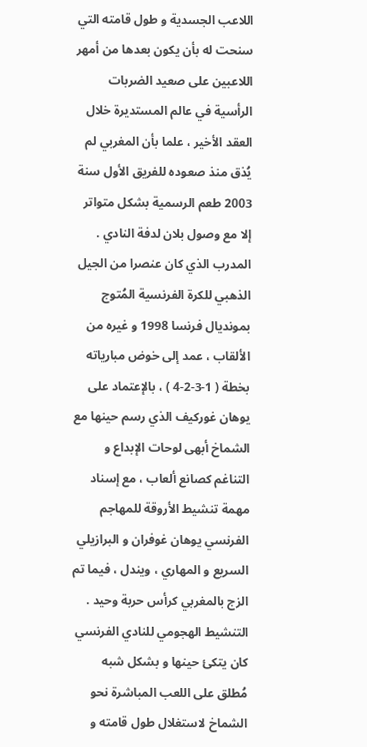اللاعب الجسدية و طول قامته التي سنحت له بأن يكون بعدها من أمهر اللاعبين على صعيد الضربات الرأسية في عالم المستديرة خلال العقد الأخير ، علما بأن المغربي لم يُذق منذ صعوده للفريق الأول سنة 2003 طعم الرسمية بشكل متواتر إلا مع وصول بلان لدفة النادي .
المدرب الذي كان عنصرا من الجيل الذهبي للكرة الفرنسية المُتوج بمونديال فرنسا 1998 و غيره من الألقاب ، عمد إلى خوض مبارياته بخطة ( 1-3-2-4 ) ، بالإعتماد على يوهان غوركيف الذي رسم حينها مع الشماخ أبهى لوحات الإبداع و التناغم كصانع ألعاب ، مع إسناد مهمة تنشيط الأروقة للمهاجم الفرنسي يوهان غوفران و البرازيلي السريع و المهاري ، ويندل ، فيما تم الزج بالمغربي كرأس حربة وحيد .
التنشيط الهجومي للنادي الفرنسي كان يتكئ حينها و بشكل شبه مُطلق على اللعب المباشرة نحو الشماخ لاستغلال طول قامته و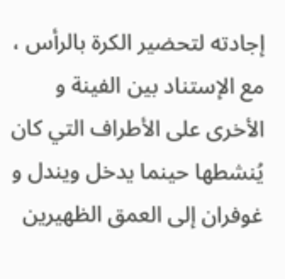إجادته لتحضير الكرة بالرأس ، مع الإستناد بين الفينة و الأخرى على الأطراف التي كان يُنشطها حينما يدخل ويندل و غوفران إلى العمق الظهيرين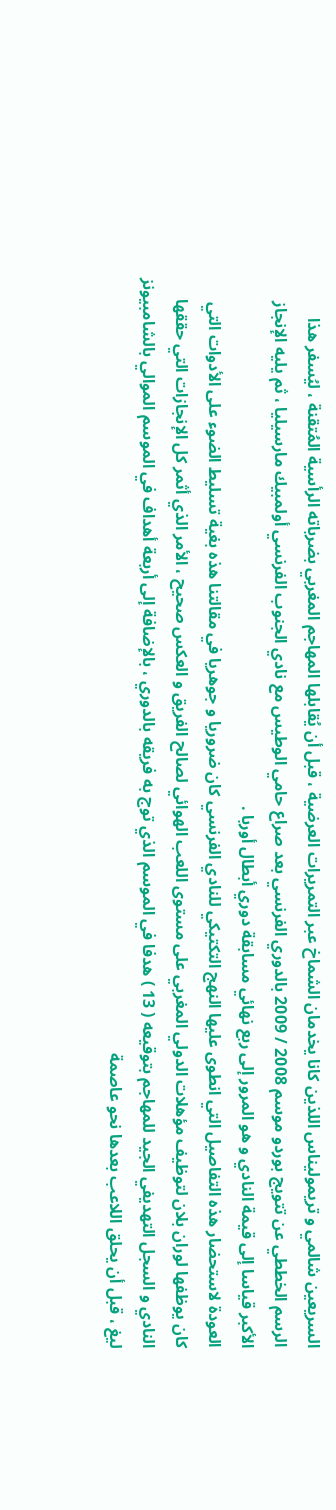السريعين شالمي و تريموليناس اللذين كانا يخدمان الشماخ عبر التمريرات العرضية ، قبل أن يُقابلها المهاجم المغربي بضرباته الرأسية المُتقنة ، ليُسفر هذا الرسم الخططي عن تتويج بوردو موسم 2008 / 2009 بالدوري الفرنسي بعد صراع حامي الوطيس مع نادي الجنوب الفرنسي أولمبيك مارسيليا ، ثم يليه الإنجاز الأكبر قياسا إلى قيمة النادي و هو المرور إلى ربع نهائي مسابقة دوري أبطال أوربا .
العودة لاستحضار هذه التفاصيل التي انطوى عليها النهج التكتيكي للنادي الفرنسي كان ضروريا و جوهريا في مقالتنا هذه بغية تسليط الضوء على الأدوات التي كان يوظفها لوران بلان لتوظيف مؤهلات الدولي المغربي على مستوى اللعب الهوائي لصالح الفريق و العكس صحيح ، الأمر الذي أثمر كل الإنجازات التي حققها النادي و السجل التهديفي الجيد للمهاجم بتوقيعه ( 13 ) هدفا في الموسم الذي توج به فريقه بالدوري ، بالإضافة إلى أربعة أهداف في الموسم الموالي بالشامبيونز ليغ ، قبل أن يحلق اللاعب بعدها نحو عاصمة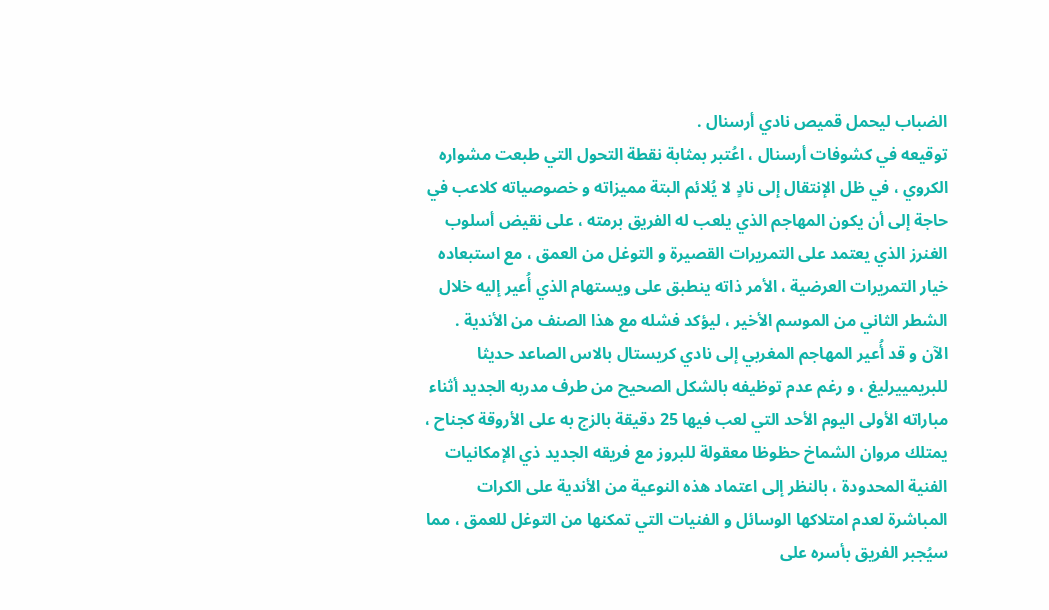الضباب ليحمل قميص نادي أرسنال .
توقيعه في كشوفات أرسنال ، اعُتبر بمثابة نقطة التحول التي طبعت مشواره الكروي ، في ظل الإنتقال إلى نادٍ لا يُلائم البتة مميزاته و خصوصياته كلاعب في حاجة إلى أن يكون المهاجم الذي يلعب له الفريق برمته ، على نقيض أسلوب الغنرز الذي يعتمد على التمريرات القصيرة و التوغل من العمق ، مع استبعاده خيار التمريرات العرضية ، الأمر ذاته ينطبق على ويستهام الذي أُعير إليه خلال الشطر الثاني من الموسم الأخير ، ليؤكد فشله مع هذا الصنف من الأندية .
الآن و قد أُعير المهاجم المغربي إلى نادي كريستال بالاس الصاعد حديثا للبريمييرليغ ، و رغم عدم توظيفه بالشكل الصحيح من طرف مدربه الجديد أثناء مباراته الأولى اليوم الأحد التي لعب فيها 25 دقيقة بالزج به على الأروقة كجناح ، يمتلك مروان الشماخ حظوظا معقولة للبروز مع فريقه الجديد ذي الإمكانيات الفنية المحدودة ، بالنظر إلى اعتماد هذه النوعية من الأندية على الكرات المباشرة لعدم امتلاكها الوسائل و الفنيات التي تمكنها من التوغل للعمق ، مما سيُجبر الفريق بأسره على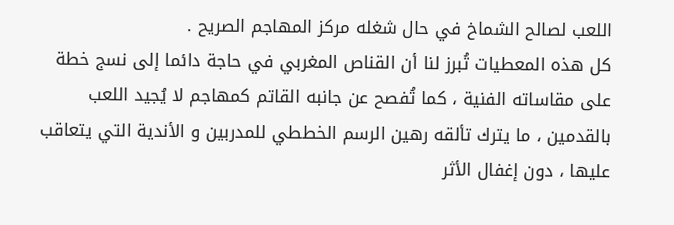اللعب لصالح الشماخ في حال شغله مركز المهاجم الصريح .
كل هذه المعطيات تُبرز لنا أن القناص المغربي في حاجة دائما إلى نسج خطة على مقاساته الفنية ، كما تُفصح عن جانبه القاتم كمهاجم لا يُجيد اللعب بالقدمين ، ما يترك تألقه رهين الرسم الخططي للمدربين و الأندية التي يتعاقب عليها ، دون إغفال الأثر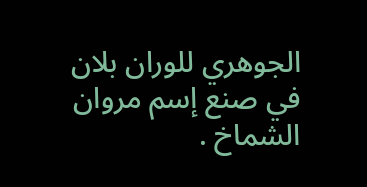الجوهري للوران بلان في صنع إسم مروان الشماخ .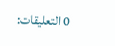0 التعليقات: